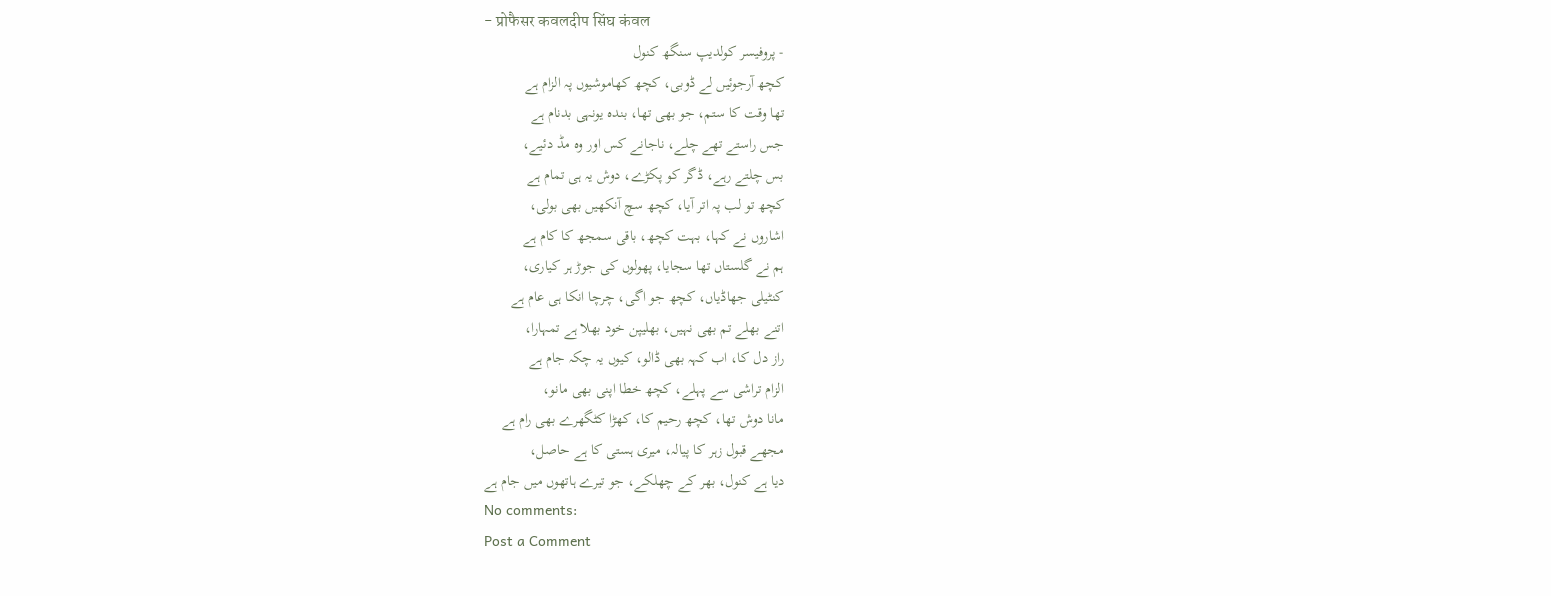- प्रोफैसर कवलदीप सिंघ कंवल
- پروفیسر کولدیپ سنگھ کنول
کچھ آرجوئیں لے ڈوبی، کچھ کھاموشیوں پہ الزام ہے
تھا وقت کا ستم، جو بھی تھا، بندہ یونہی بدنام ہے
جس راستے تھے چلے، ناجانے کس اور وہ مڈ دئیے،
بس چلتے رہے، ڈگر کو پکڑے، دوش یہ ہی تمام ہے
کچھ تو لب پہ اتر آیا، کچھ سچ آنکھیں بھی بولی،
اشاروں نے کہا، بہت کچھ، باقی سمجھ کا کام ہے
ہم نے گلستاں تھا سجایا، پھولوں کی جوڑ ہر کیاری،
کنٹیلی جھاڈیاں، کچھ جو اگی، چرچا انکا ہی عام ہے
اتنے بھلے تم بھی نہیں، بھلیپن خود بھلا ہے تمہارا،
راز دل کا، اب کہہ بھی ڈالو، کیوں یہ چکہ جام ہے
الزام تراشی سے پہلے، کچھ خطا اپنی بھی مانو،
مانا دوش تھا، کچھ رحیم کا، کھڑا کٹگھرے بھی رام ہے
مجھے قبول زہر کا پیالہ، میری ہستی کا ہے حاصل،
دیا ہے کنول، بھر کے چھلکے، جو تیرے ہاتھوں میں جام ہے
No comments:
Post a Comment